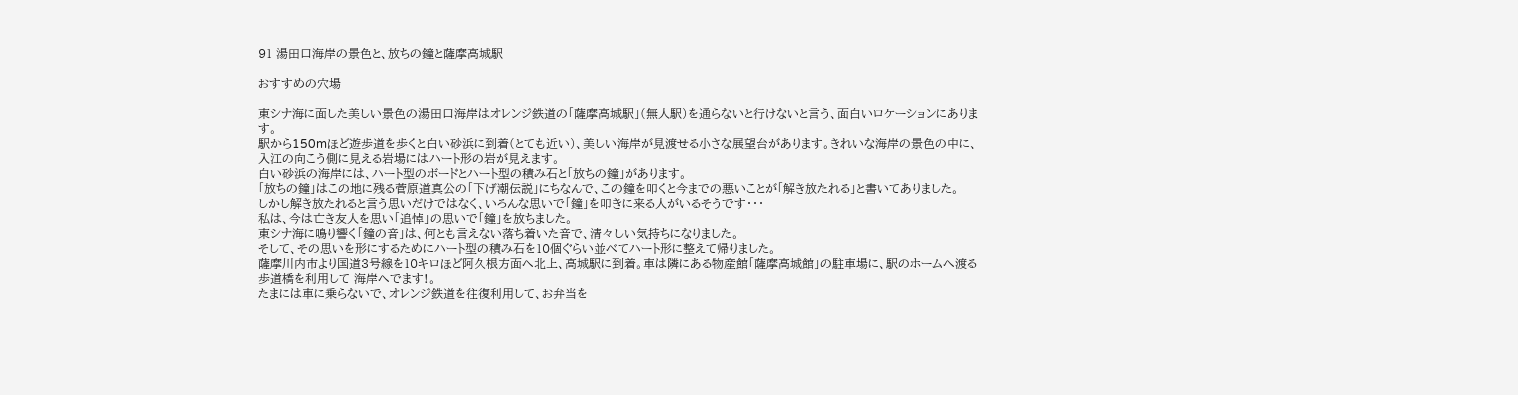91 湯田口海岸の景色と、放ちの鐘と薩摩高城駅

おすすめの穴場

東シナ海に面した美しい景色の湯田口海岸はオレンジ鉄道の「薩摩高城駅」(無人駅)を通らないと行けないと言う、面白いロケーションにあります。
駅から150mほど遊歩道を歩くと白い砂浜に到着(とても近い)、美しい海岸が見渡せる小さな展望台があります。きれいな海岸の景色の中に、入江の向こう側に見える岩場にはハート形の岩が見えます。
白い砂浜の海岸には、ハート型のボードとハート型の積み石と「放ちの鐘」があります。
「放ちの鐘」はこの地に残る菅原道真公の「下げ潮伝説」にちなんで、この鐘を叩くと今までの悪いことが「解き放たれる」と書いてありました。
しかし解き放たれると言う思いだけではなく、いろんな思いで「鐘」を叩きに来る人がいるそうです・・・
私は、今は亡き友人を思い「追悼」の思いで「鐘」を放ちました。
東シナ海に鳴り響く「鐘の音」は、何とも言えない落ち着いた音で、清々しい気持ちになりました。
そして、その思いを形にするためにハート型の積み石を10個ぐらい並べてハート形に整えて帰りました。
薩摩川内市より国道3号線を10キロほど阿久根方面へ北上、高城駅に到着。車は隣にある物産館「薩摩高城館」の駐車場に、駅のホームへ渡る歩道橋を利用して 海岸へでます!。
たまには車に乗らないで、オレンジ鉄道を往復利用して、お弁当を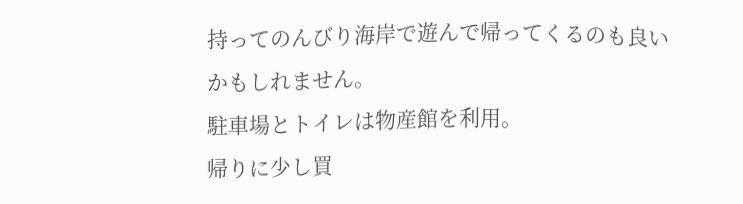持ってのんびり海岸で遊んで帰ってくるのも良いかもしれません。
駐車場とトイレは物産館を利用。
帰りに少し買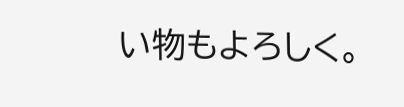い物もよろしく。